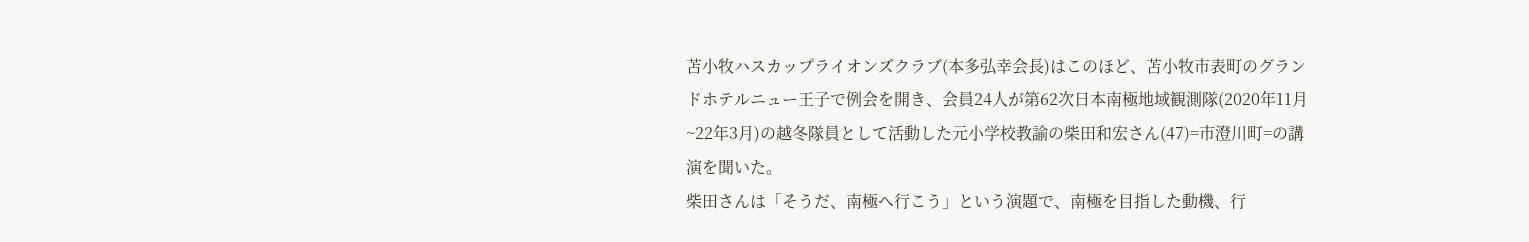苫小牧ハスカップライオンズクラブ(本多弘幸会長)はこのほど、苫小牧市表町のグランドホテルニュー王子で例会を開き、会員24人が第62次日本南極地域観測隊(2020年11月~22年3月)の越冬隊員として活動した元小学校教諭の柴田和宏さん(47)=市澄川町=の講演を聞いた。
柴田さんは「そうだ、南極へ行こう」という演題で、南極を目指した動機、行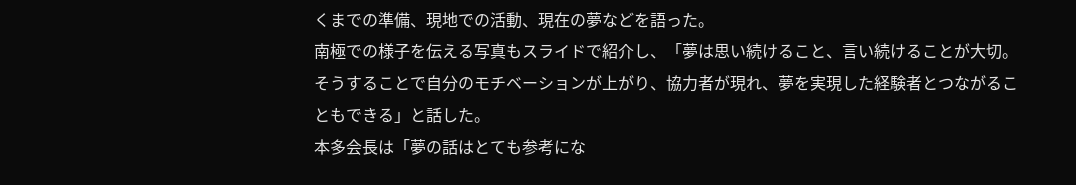くまでの準備、現地での活動、現在の夢などを語った。
南極での様子を伝える写真もスライドで紹介し、「夢は思い続けること、言い続けることが大切。そうすることで自分のモチベーションが上がり、協力者が現れ、夢を実現した経験者とつながることもできる」と話した。
本多会長は「夢の話はとても参考にな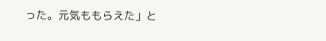った。元気ももらえた」と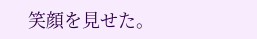笑顔を見せた。